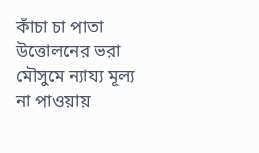কাঁচা চা পাতা উত্তোলনের ভরা মৌসুমে ন্যায্য মূল্য না পাওয়ায়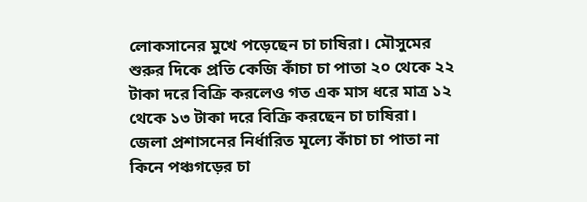লোকসানের মুখে পড়েছেন চা চাষিরা। মৌসুমের শুরুর দিকে প্রতি কেজি কাঁচা চা পাতা ২০ থেকে ২২ টাকা দরে বিক্রি করলেও গত এক মাস ধরে মাত্র ১২ থেকে ১৩ টাকা দরে বিক্রি করছেন চা চাষিরা।
জেলা প্রশাসনের নির্ধারিত মূল্যে কাঁচা চা পাতা না কিনে পঞ্চগড়ের চা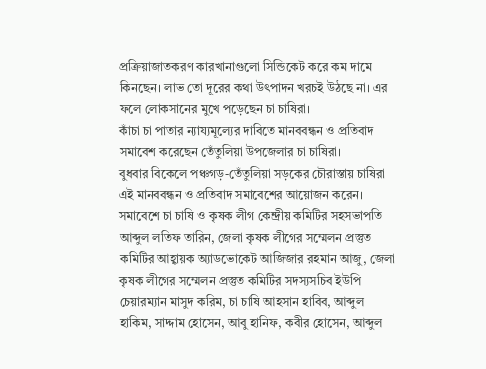প্রক্রিয়াজাতকরণ কারখানাগুলো সিন্ডিকেট করে কম দামে কিনছেন। লাভ তো দূরের কথা উৎপাদন খরচই উঠছে না। এর ফলে লোকসানের মুখে পড়েছেন চা চাষিরা।
কাঁচা চা পাতার ন্যায্যমূল্যের দাবিতে মানববন্ধন ও প্রতিবাদ সমাবেশ করেছেন তেঁতুলিয়া উপজেলার চা চাষিরা।
বুধবার বিকেলে পঞ্চগড়-তেঁতুলিয়া সড়কের চৌরাস্তায় চাষিরা এই মানববন্ধন ও প্রতিবাদ সমাবেশের আয়োজন করেন।
সমাবেশে চা চাষি ও কৃষক লীগ কেন্দ্রীয় কমিটির সহসভাপতি আব্দুল লতিফ তারিন, জেলা কৃষক লীগের সম্মেলন প্রস্তুত কমিটির আহ্বায়ক অ্যাডভোকেট আজিজার রহমান আজু, জেলা কৃষক লীগের সম্মেলন প্রস্তুত কমিটির সদস্যসচিব ইউপি চেয়ারম্যান মাসুদ করিম, চা চাষি আহসান হাবিব, আব্দুল হাকিম, সাদ্দাম হোসেন, আবু হানিফ, কবীর হোসেন, আব্দুল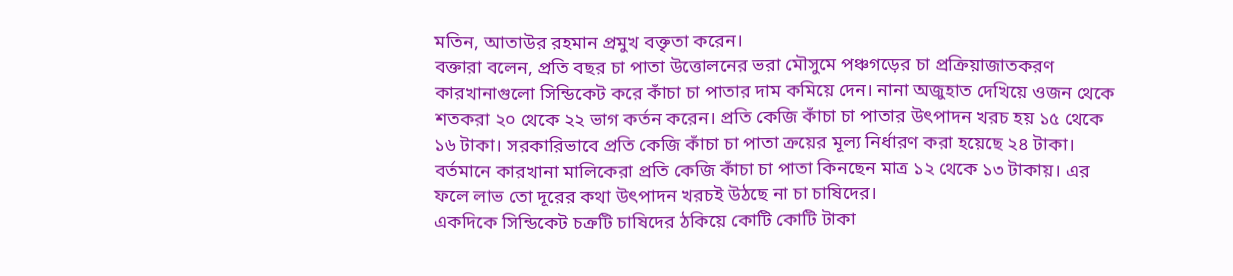মতিন, আতাউর রহমান প্রমুখ বক্তৃতা করেন।
বক্তারা বলেন, প্রতি বছর চা পাতা উত্তোলনের ভরা মৌসুমে পঞ্চগড়ের চা প্রক্রিয়াজাতকরণ কারখানাগুলো সিন্ডিকেট করে কাঁচা চা পাতার দাম কমিয়ে দেন। নানা অজুহাত দেখিয়ে ওজন থেকে শতকরা ২০ থেকে ২২ ভাগ কর্তন করেন। প্রতি কেজি কাঁচা চা পাতার উৎপাদন খরচ হয় ১৫ থেকে ১৬ টাকা। সরকারিভাবে প্রতি কেজি কাঁচা চা পাতা ক্রয়ের মূল্য নির্ধারণ করা হয়েছে ২৪ টাকা।
বর্তমানে কারখানা মালিকেরা প্রতি কেজি কাঁচা চা পাতা কিনছেন মাত্র ১২ থেকে ১৩ টাকায়। এর ফলে লাভ তো দূরের কথা উৎপাদন খরচই উঠছে না চা চাষিদের।
একদিকে সিন্ডিকেট চক্রটি চাষিদের ঠকিয়ে কোটি কোটি টাকা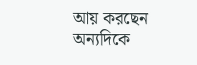আয় করছেন অন্যদিকে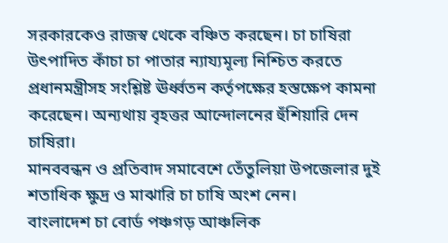সরকারকেও রাজস্ব থেকে বঞ্চিত করছেন। চা চাষিরা উৎপাদিত কাঁচা চা পাতার ন্যায্যমূল্য নিশ্চিত করতে প্রধানমন্ত্রীসহ সংশ্লিষ্ট ঊর্ধ্বতন কর্তৃপক্ষের হস্তক্ষেপ কামনা করেছেন। অন্যথায় বৃহত্তর আন্দোলনের হুঁশিয়ারি দেন চাষিরা।
মানববন্ধন ও প্রতিবাদ সমাবেশে তেঁতুলিয়া উপজেলার দুই শতাধিক ক্ষুদ্র ও মাঝারি চা চাষি অংশ নেন।
বাংলাদেশ চা বোর্ড পঞ্চগড় আঞ্চলিক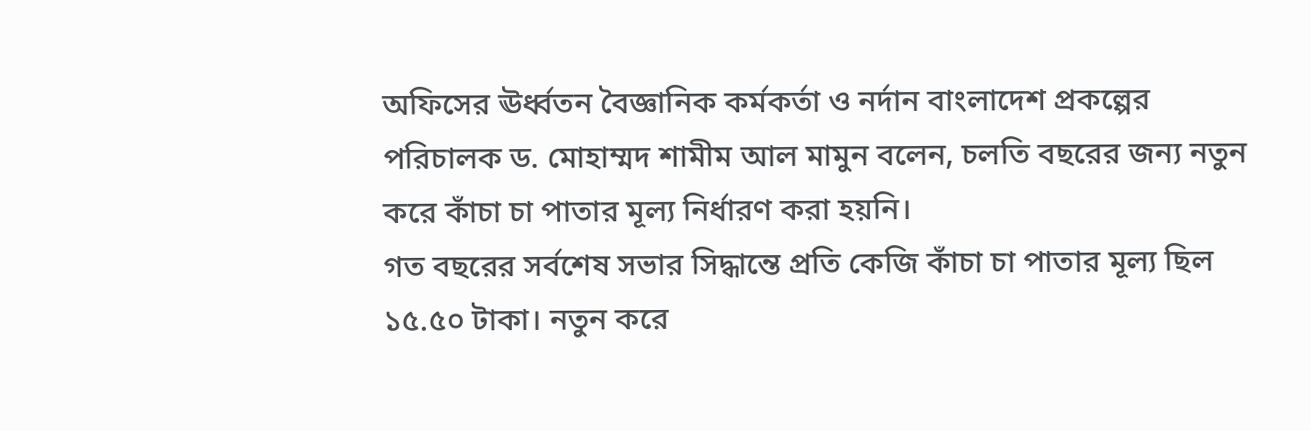অফিসের ঊর্ধ্বতন বৈজ্ঞানিক কর্মকর্তা ও নর্দান বাংলাদেশ প্রকল্পের পরিচালক ড. মোহাম্মদ শামীম আল মামুন বলেন, চলতি বছরের জন্য নতুন করে কাঁচা চা পাতার মূল্য নির্ধারণ করা হয়নি।
গত বছরের সর্বশেষ সভার সিদ্ধান্তে প্রতি কেজি কাঁচা চা পাতার মূল্য ছিল ১৫.৫০ টাকা। নতুন করে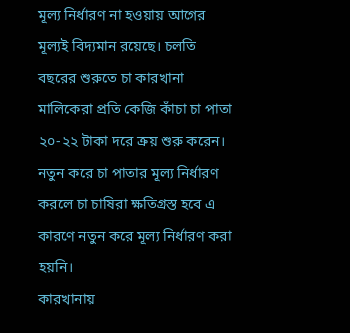মূল্য নির্ধারণ না হওয়ায় আগের মূল্যই বিদ্যমান রয়েছে। চলতি বছরের শুরুতে চা কারখানা মালিকেরা প্রতি কেজি কাঁচা চা পাতা ২০-২২ টাকা দরে ক্রয় শুরু করেন।
নতুন করে চা পাতার মূল্য নির্ধারণ করলে চা চাষিরা ক্ষতিগ্রস্ত হবে এ কারণে নতুন করে মূল্য নির্ধারণ করা হয়নি।
কারখানায়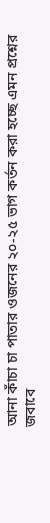আনা কাঁচা চা পাতার ওজনের ২০-২৫ ভাগ কর্তন করা হচ্ছে এমন প্রশ্নের জবাবে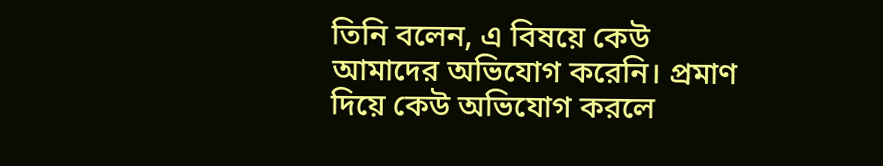তিনি বলেন, এ বিষয়ে কেউ আমাদের অভিযোগ করেনি। প্রমাণ দিয়ে কেউ অভিযোগ করলে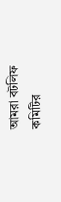আমরা বটলিফ কমিটির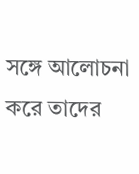সঙ্গে আলোচনা করে তাদের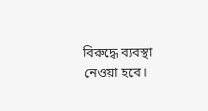বিরুদ্ধে ব্যবস্থা নেওয়া হবে।